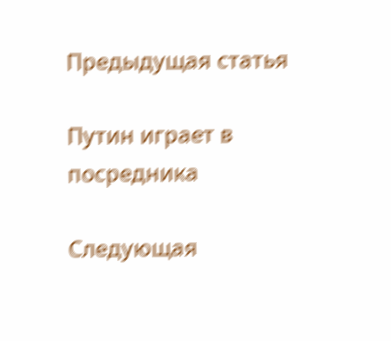Предыдущая статья

Путин играет в посредника

Следующая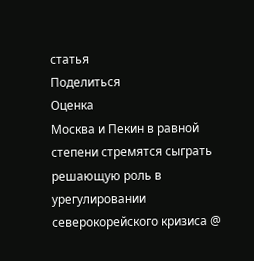статья
Поделиться
Оценка
Москва и Пекин в равной степени стремятся сыграть решающую роль в урегулировании северокорейского кризиса @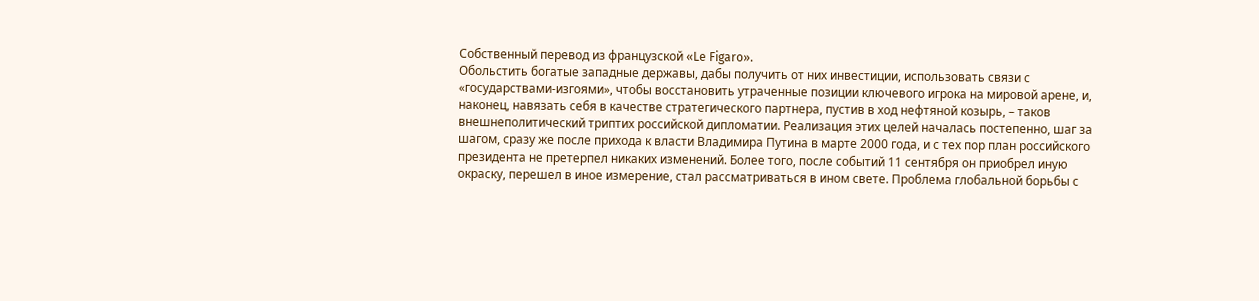Собственный перевод из французской «Le Figaro».
Обольстить богатые западные державы, дабы получить от них инвестиции, использовать связи с «государствами-изгоями», чтобы восстановить утраченные позиции ключевого игрока на мировой арене, и, наконец, навязать себя в качестве стратегического партнера, пустив в ход нефтяной козырь, – таков внешнеполитический триптих российской дипломатии. Реализация этих целей началась постепенно, шаг за шагом, сразу же после прихода к власти Владимира Путина в марте 2000 года, и с тех пор план российского президента не претерпел никаких изменений. Более того, после событий 11 сентября он приобрел иную окраску, перешел в иное измерение, стал рассматриваться в ином свете. Проблема глобальной борьбы с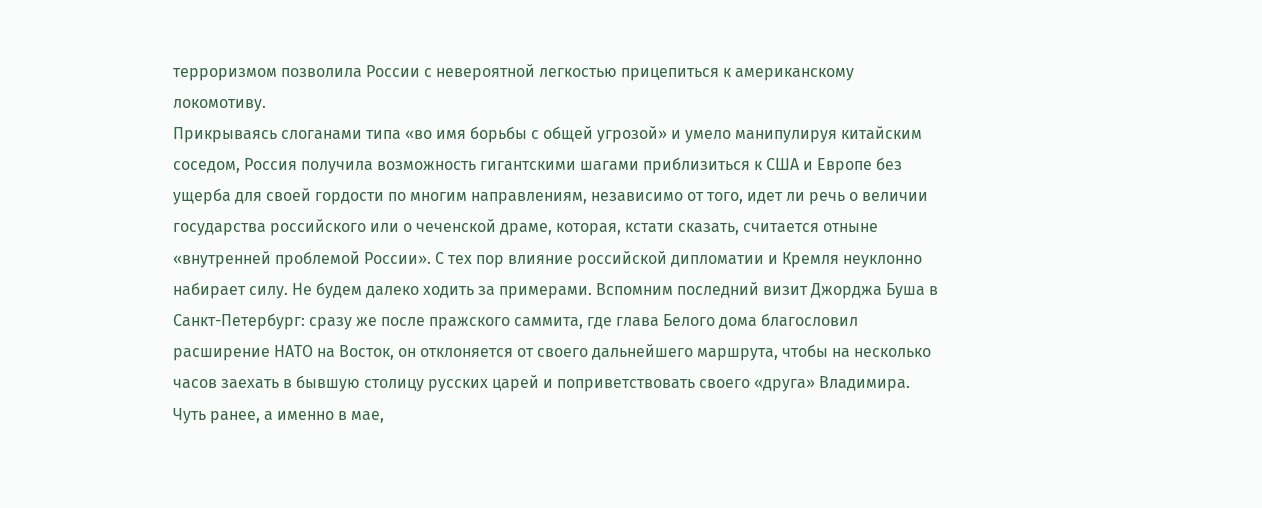терроризмом позволила России с невероятной легкостью прицепиться к американскому локомотиву.
Прикрываясь слоганами типа «во имя борьбы с общей угрозой» и умело манипулируя китайским соседом, Россия получила возможность гигантскими шагами приблизиться к США и Европе без ущерба для своей гордости по многим направлениям, независимо от того, идет ли речь о величии государства российского или о чеченской драме, которая, кстати сказать, считается отныне «внутренней проблемой России». С тех пор влияние российской дипломатии и Кремля неуклонно набирает силу. Не будем далеко ходить за примерами. Вспомним последний визит Джорджа Буша в Санкт-Петербург: сразу же после пражского саммита, где глава Белого дома благословил расширение НАТО на Восток, он отклоняется от своего дальнейшего маршрута, чтобы на несколько часов заехать в бывшую столицу русских царей и поприветствовать своего «друга» Владимира. Чуть ранее, а именно в мае,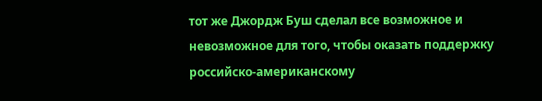тот же Джордж Буш сделал все возможное и невозможное для того, чтобы оказать поддержку российско-американскому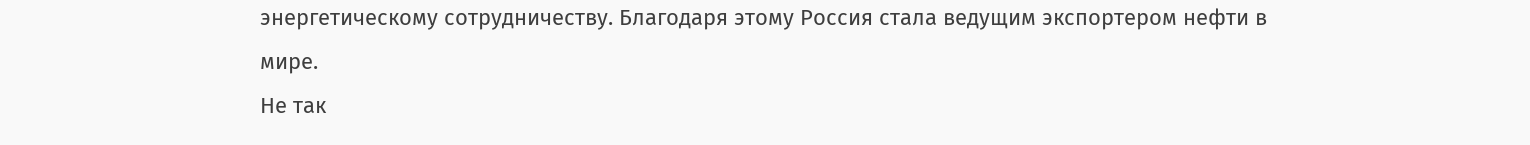энергетическому сотрудничеству. Благодаря этому Россия стала ведущим экспортером нефти в мире.
Не так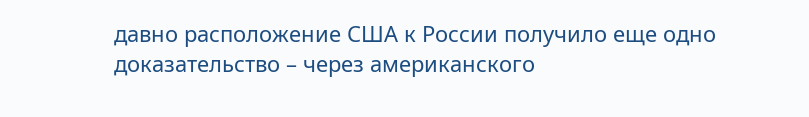давно расположение США к России получило еще одно доказательство – через американского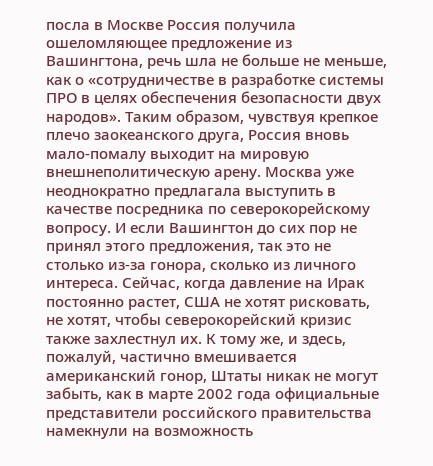посла в Москве Россия получила ошеломляющее предложение из Вашингтона, речь шла не больше не меньше, как о «сотрудничестве в разработке системы ПРО в целях обеспечения безопасности двух народов». Таким образом, чувствуя крепкое плечо заокеанского друга, Россия вновь мало-помалу выходит на мировую внешнеполитическую арену. Москва уже неоднократно предлагала выступить в качестве посредника по северокорейскому вопросу. И если Вашингтон до сих пор не принял этого предложения, так это не столько из-за гонора, сколько из личного интереса. Сейчас, когда давление на Ирак постоянно растет, США не хотят рисковать, не хотят, чтобы северокорейский кризис также захлестнул их. К тому же, и здесь, пожалуй, частично вмешивается американский гонор, Штаты никак не могут забыть, как в марте 2002 года официальные представители российского правительства намекнули на возможность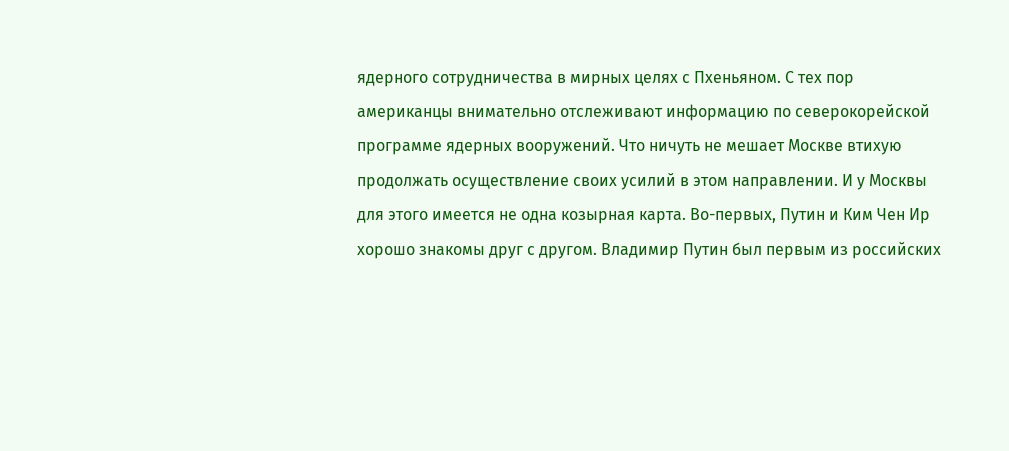ядерного сотрудничества в мирных целях с Пхеньяном. С тех пор американцы внимательно отслеживают информацию по северокорейской программе ядерных вооружений. Что ничуть не мешает Москве втихую продолжать осуществление своих усилий в этом направлении. И у Москвы для этого имеется не одна козырная карта. Во-первых, Путин и Ким Чен Ир хорошо знакомы друг с другом. Владимир Путин был первым из российских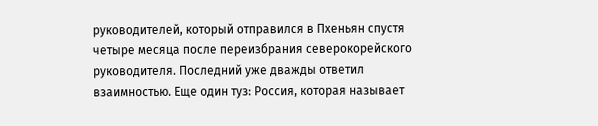руководителей, который отправился в Пхеньян спустя четыре месяца после переизбрания северокорейского руководителя. Последний уже дважды ответил взаимностью. Еще один туз: Россия, которая называет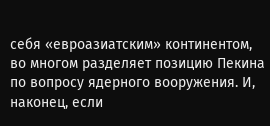себя «евроазиатским» континентом, во многом разделяет позицию Пекина по вопросу ядерного вооружения. И, наконец, если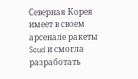Северная Корея имеет в своем арсенале ракеты Scud и смогла разработать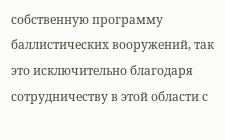собственную программу баллистических вооружений, так это исключительно благодаря сотрудничеству в этой области с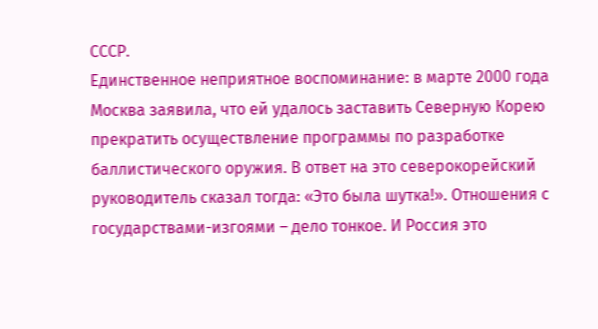СССР.
Единственное неприятное воспоминание: в марте 2000 года Москва заявила, что ей удалось заставить Северную Корею прекратить осуществление программы по разработке баллистического оружия. В ответ на это северокорейский руководитель сказал тогда: «Это была шутка!». Отношения с государствами-изгоями – дело тонкое. И Россия это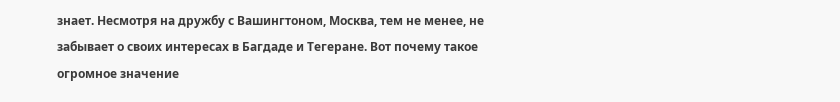знает. Несмотря на дружбу с Вашингтоном, Москва, тем не менее, не забывает о своих интересах в Багдаде и Тегеране. Вот почему такое огромное значение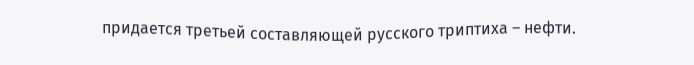придается третьей составляющей русского триптиха – нефти.